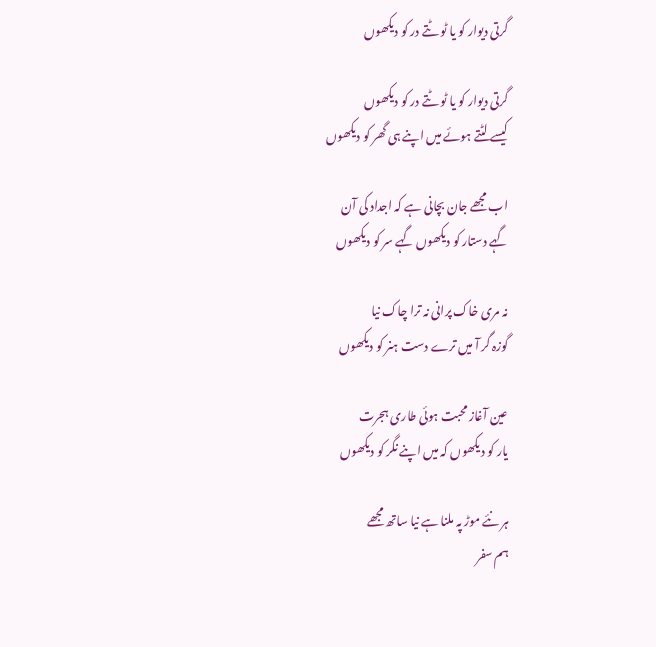گرتی دیوار کو یا ٹو ٹتے در کو دیکھوں

گرتی دیوار کو یا ٹو ٹتے در کو دیکھوں
کیسے لٹتے ہوئے میں اپنے ہی گھر کو دیکھوں

اب مجھے جان بچانی ہے کہ اجداد کی آن
گہے دستار کو دیکھوں گہے سر کو دیکھوں

نہ مری خاک پرانی نہ ترا چاک نیا
گوزہ گر آ میں ترے دست ہنر کو دیکھوں

عین آغاز محبت ہوئی طاری ہجرت
یار کو دیکھوں کہ میں اپنے نگر کو دیکھوں

ہر نئے موڑ پہ ملنا ہے نیا ساتھ مجھے
ہم سفر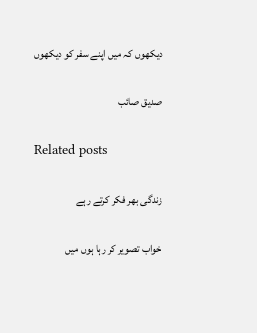دیکھوں کہ میں اپنے سفر کو دیکھوں

صدیق صائب

Related posts

زندگی بھر فکر کرتے رہے

خواب تصویر کر رہا ہوں میں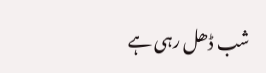شب ڈھل رہی ہے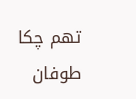تھم چکا طوفان